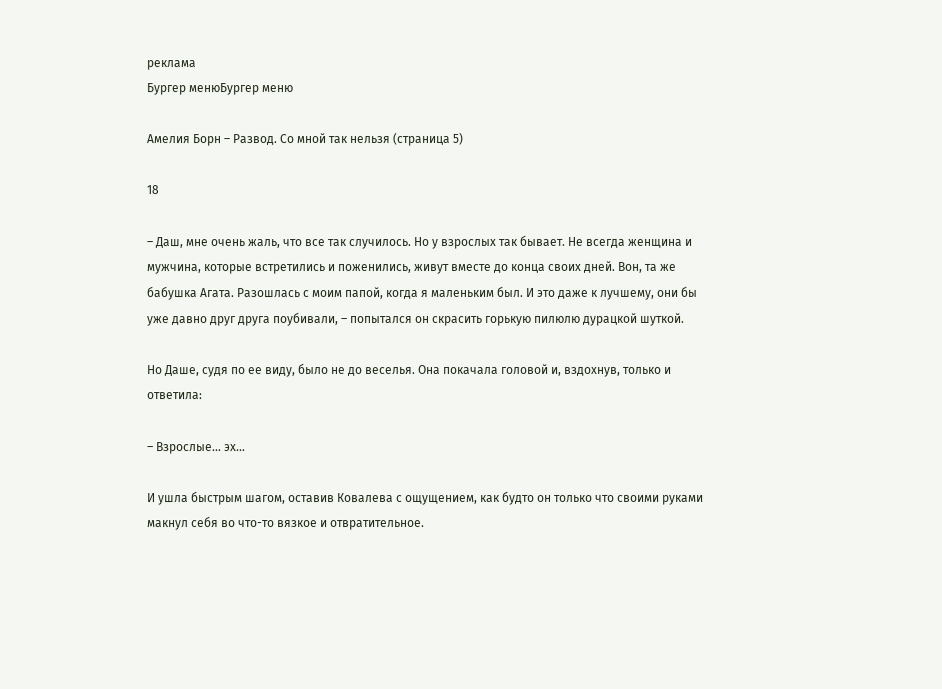реклама
Бургер менюБургер меню

Амелия Борн – Развод. Со мной так нельзя (страница 5)

18

– Даш, мне очень жаль, что все так случилось. Но у взрослых так бывает. Не всегда женщина и мужчина, которые встретились и поженились, живут вместе до конца своих дней. Вон, та же бабушка Агата. Разошлась с моим папой, когда я маленьким был. И это даже к лучшему, они бы уже давно друг друга поубивали, – попытался он скрасить горькую пилюлю дурацкой шуткой.

Но Даше, судя по ее виду, было не до веселья. Она покачала головой и, вздохнув, только и ответила:

– Взрослые… эх…

И ушла быстрым шагом, оставив Ковалева с ощущением, как будто он только что своими руками макнул себя во что-то вязкое и отвратительное.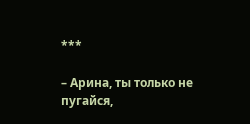***

– Арина, ты только не пугайся,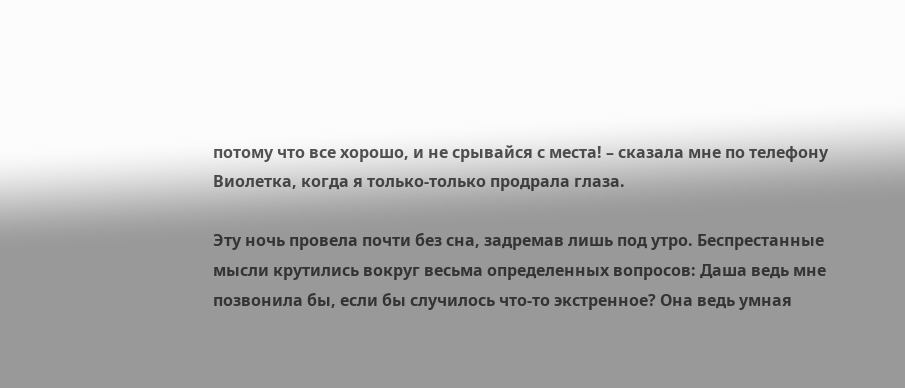потому что все хорошо, и не срывайся с места! – сказала мне по телефону Виолетка, когда я только-только продрала глаза.

Эту ночь провела почти без сна, задремав лишь под утро. Беспрестанные мысли крутились вокруг весьма определенных вопросов: Даша ведь мне позвонила бы, если бы случилось что-то экстренное? Она ведь умная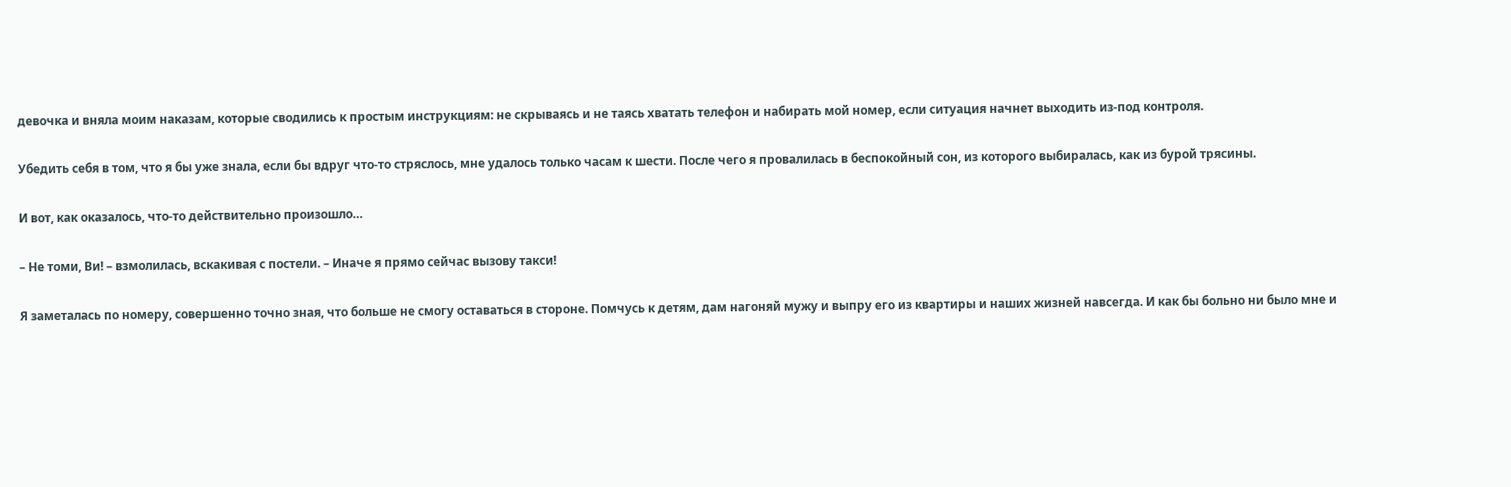девочка и вняла моим наказам, которые сводились к простым инструкциям: не скрываясь и не таясь хватать телефон и набирать мой номер, если ситуация начнет выходить из-под контроля.

Убедить себя в том, что я бы уже знала, если бы вдруг что-то стряслось, мне удалось только часам к шести. После чего я провалилась в беспокойный сон, из которого выбиралась, как из бурой трясины.

И вот, как оказалось, что-то действительно произошло…

– Не томи, Ви! – взмолилась, вскакивая с постели. – Иначе я прямо сейчас вызову такси!

Я заметалась по номеру, совершенно точно зная, что больше не смогу оставаться в стороне. Помчусь к детям, дам нагоняй мужу и выпру его из квартиры и наших жизней навсегда. И как бы больно ни было мне и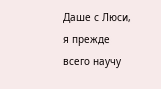Даше с Люси, я прежде всего научу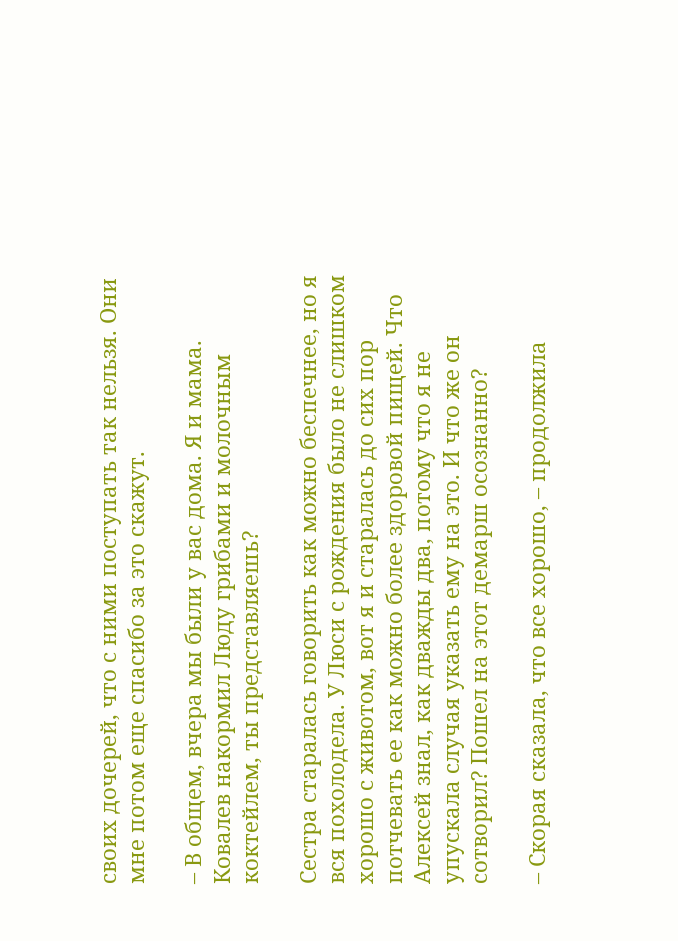своих дочерей, что с ними поступать так нельзя. Они мне потом еще спасибо за это скажут.

– В общем, вчера мы были у вас дома. Я и мама. Ковалев накормил Люду грибами и молочным коктейлем, ты представляешь?

Сестра старалась говорить как можно беспечнее, но я вся похолодела. У Люси с рождения было не слишком хорошо с животом, вот я и старалась до сих пор потчевать ее как можно более здоровой пищей. Что Алексей знал, как дважды два, потому что я не упускала случая указать ему на это. И что же он сотворил? Пошел на этот демарш осознанно?

– Скорая сказала, что все хорошо, – продолжила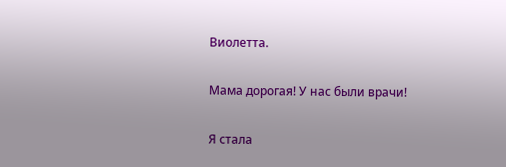Виолетта.

Мама дорогая! У нас были врачи!

Я стала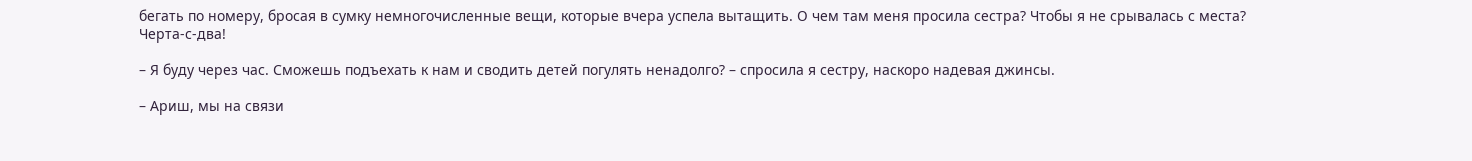бегать по номеру, бросая в сумку немногочисленные вещи, которые вчера успела вытащить. О чем там меня просила сестра? Чтобы я не срывалась с места? Черта-с-два!

– Я буду через час. Сможешь подъехать к нам и сводить детей погулять ненадолго? – спросила я сестру, наскоро надевая джинсы.

– Ариш, мы на связи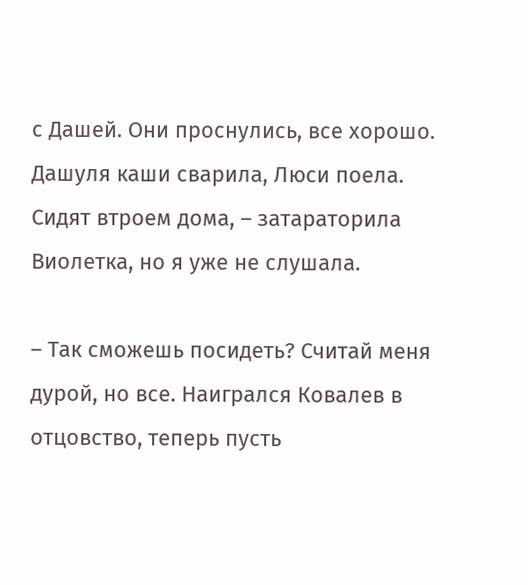с Дашей. Они проснулись, все хорошо. Дашуля каши сварила, Люси поела. Сидят втроем дома, – затараторила Виолетка, но я уже не слушала.

– Так сможешь посидеть? Считай меня дурой, но все. Наигрался Ковалев в отцовство, теперь пусть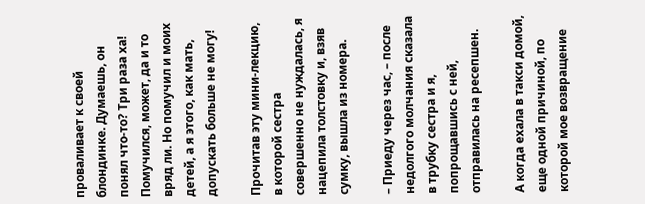проваливает к своей блондинке. Думаешь, он понял что-то? Три раза ха! Помучился, может, да и то вряд ли. Но помучил и моих детей, а я этого, как мать, допускать больше не могу!

Прочитав эту мини-лекцию, в которой сестра совершенно не нуждалась, я нацепила толстовку и, взяв сумку, вышла из номера.

– Приеду через час, – после недолгого молчания сказала в трубку сестра и я, попрощавшись с ней, отправилась на ресепшен.

А когда ехала в такси домой, еще одной причиной, по которой мое возвращение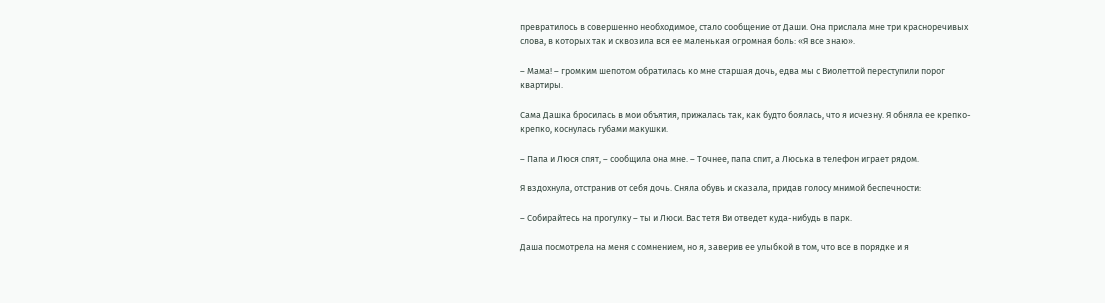превратилось в совершенно необходимое, стало сообщение от Даши. Она прислала мне три красноречивых слова, в которых так и сквозила вся ее маленькая огромная боль: «Я все знаю».

– Мама! – громким шепотом обратилась ко мне старшая дочь, едва мы с Виолеттой переступили порог квартиры.

Сама Дашка бросилась в мои объятия, прижалась так, как будто боялась, что я исчезну. Я обняла ее крепко-крепко, коснулась губами макушки.

– Папа и Люся спят, – сообщила она мне. – Точнее, папа спит, а Люська в телефон играет рядом.

Я вздохнула, отстранив от себя дочь. Сняла обувь и сказала, придав голосу мнимой беспечности:

– Собирайтесь на прогулку – ты и Люси. Вас тетя Ви отведет куда-нибудь в парк.

Даша посмотрела на меня с сомнением, но я, заверив ее улыбкой в том, что все в порядке и я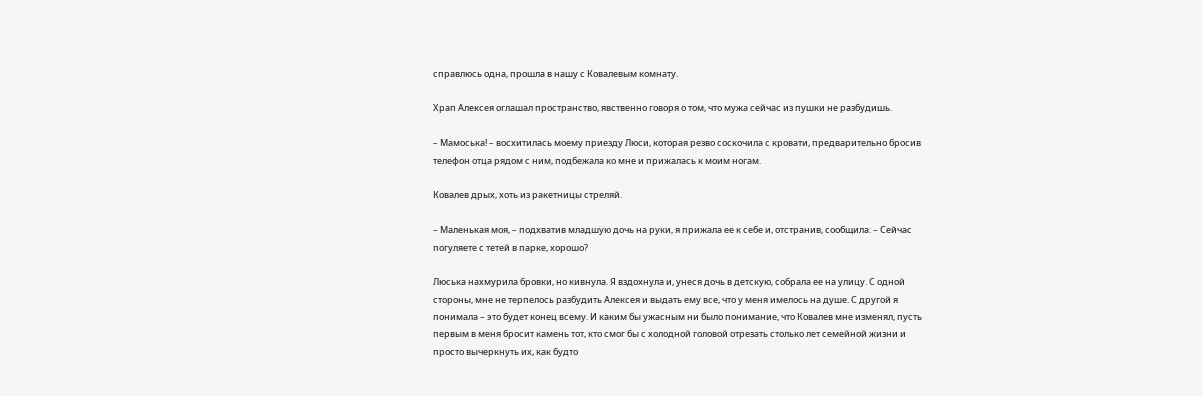справлюсь одна, прошла в нашу с Ковалевым комнату.

Храп Алексея оглашал пространство, явственно говоря о том, что мужа сейчас из пушки не разбудишь.

– Мамоська! – восхитилась моему приезду Люси, которая резво соскочила с кровати, предварительно бросив телефон отца рядом с ним, подбежала ко мне и прижалась к моим ногам.

Ковалев дрых, хоть из ракетницы стреляй.

– Маленькая моя, – подхватив младшую дочь на руки, я прижала ее к себе и, отстранив, сообщила: – Сейчас погуляете с тетей в парке, хорошо?

Люська нахмурила бровки, но кивнула. Я вздохнула и, унеся дочь в детскую, собрала ее на улицу. С одной стороны, мне не терпелось разбудить Алексея и выдать ему все, что у меня имелось на душе. С другой я понимала – это будет конец всему. И каким бы ужасным ни было понимание, что Ковалев мне изменял, пусть первым в меня бросит камень тот, кто смог бы с холодной головой отрезать столько лет семейной жизни и просто вычеркнуть их, как будто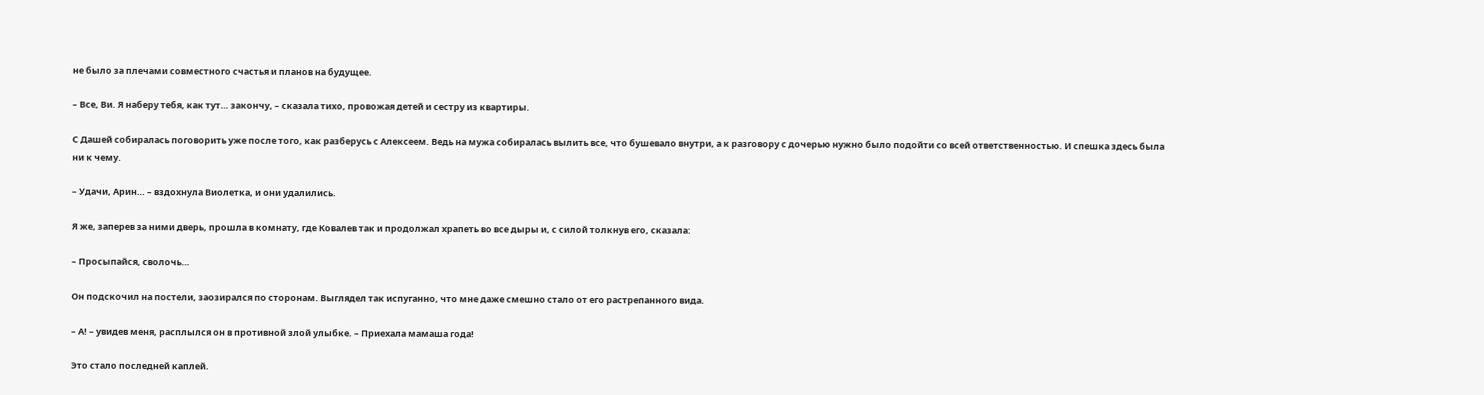не было за плечами совместного счастья и планов на будущее.

– Все, Ви. Я наберу тебя, как тут… закончу, – сказала тихо, провожая детей и сестру из квартиры.

С Дашей собиралась поговорить уже после того, как разберусь с Алексеем. Ведь на мужа собиралась вылить все, что бушевало внутри, а к разговору с дочерью нужно было подойти со всей ответственностью. И спешка здесь была ни к чему.

– Удачи, Арин… – вздохнула Виолетка, и они удалились.

Я же, заперев за ними дверь, прошла в комнату, где Ковалев так и продолжал храпеть во все дыры и, с силой толкнув его, сказала:

– Просыпайся, сволочь…

Он подскочил на постели, заозирался по сторонам. Выглядел так испуганно, что мне даже смешно стало от его растрепанного вида.

– А! – увидев меня, расплылся он в противной злой улыбке. – Приехала мамаша года!

Это стало последней каплей.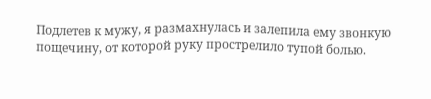Подлетев к мужу, я размахнулась и залепила ему звонкую пощечину, от которой руку прострелило тупой болью.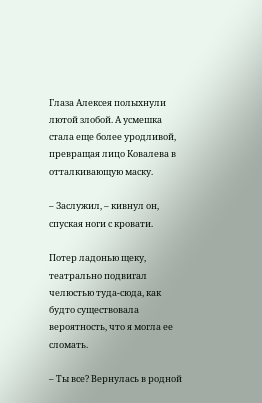Глаза Алексея полыхнули лютой злобой. А усмешка стала еще более уродливой, превращая лицо Ковалева в отталкивающую маску.

– Заслужил, – кивнул он, спуская ноги с кровати.

Потер ладонью щеку, театрально подвигал челюстью туда-сюда, как будто существовала вероятность, что я могла ее сломать.

– Ты все? Вернулась в родной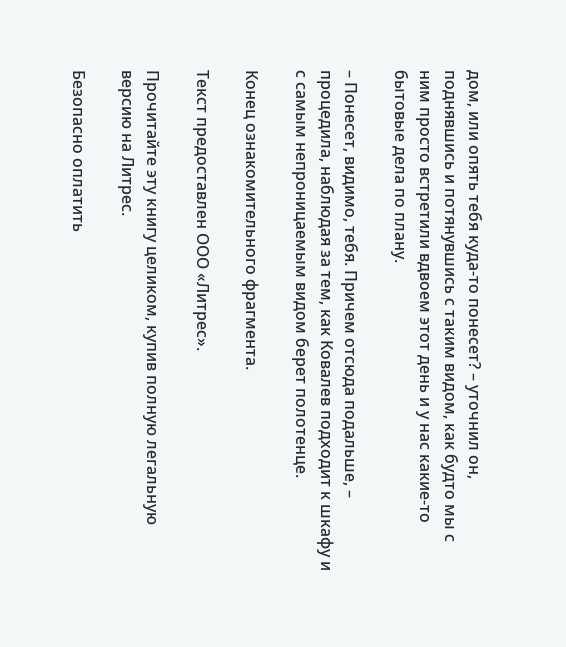дом, или опять тебя куда-то понесет? – уточнил он, поднявшись и потянувшись с таким видом, как будто мы с ним просто встретили вдвоем этот день и у нас какие-то бытовые дела по плану.

– Понесет, видимо, тебя. Причем отсюда подальше, – процедила, наблюдая за тем, как Ковалев подходит к шкафу и с самым непроницаемым видом берет полотенце.

Конец ознакомительного фрагмента.

Текст предоставлен ООО «Литрес».

Прочитайте эту книгу целиком, купив полную легальную версию на Литрес.

Безопасно оплатить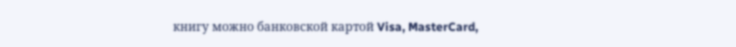книгу можно банковской картой Visa, MasterCard,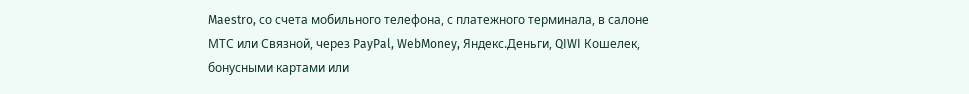Maestro, со счета мобильного телефона, с платежного терминала, в салоне МТС или Связной, через PayPal, WebMoney, Яндекс.Деньги, QIWI Кошелек, бонусными картами или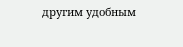другим удобным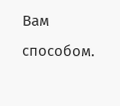Вам способом.